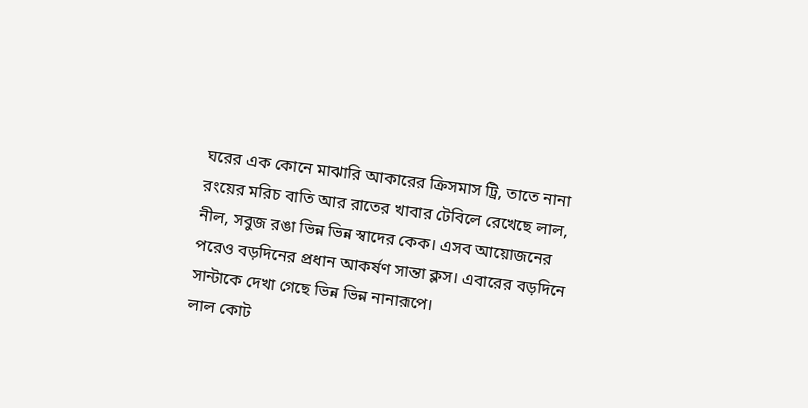ঘরের এক কোনে মাঝারি আকারের ক্রিসমাস ট্রি, তাতে নানা রংয়ের মরিচ বাতি আর রাতের খাবার টেবিলে রেখেছে লাল, নীল, সবুজ রঙা ভিন্ন ভিন্ন স্বাদের কেক। এসব আয়োজনের পরেও বড়দিনের প্রধান আকর্ষণ সান্তা ক্লস। এবারের বড়দিনে সান্টাকে দেখা গেছে ভিন্ন ভিন্ন নানারূপে।
লাল কোট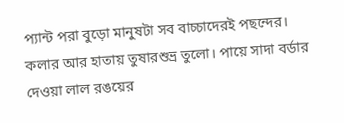প্যান্ট পরা বুড়ো মানুষটা সব বাচ্চাদেরই পছন্দের। কলার আর হাতায় তুষারশুভ্র তুলো। পায়ে সাদা বর্ডার দেওয়া লাল রঙয়ের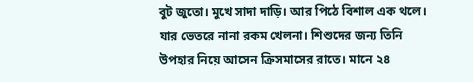বুট জুতো। মুখে সাদা দাড়ি। আর পিঠে বিশাল এক থলে। যার ভেতরে নানা রকম খেলনা। শিশুদের জন্য তিনি উপহার নিয়ে আসেন ক্রিসমাসের রাতে। মানে ২৪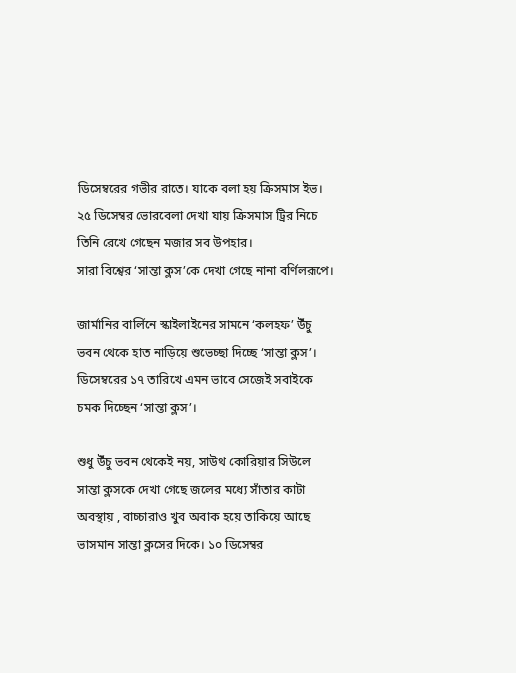ডিসেম্বরের গভীর রাতে। যাকে বলা হয় ক্রিসমাস ইভ। ২৫ ডিসেম্বর ভোরবেলা দেখা যায় ক্রিসমাস ট্রির নিচে তিনি রেখে গেছেন মজার সব উপহার।
সারা বিশ্বের ‘সান্তা ক্লস’কে দেখা গেছে নানা বর্ণিলরূপে।

জার্মানির বার্লিনে স্কাইলাইনের সামনে ‘কলহফ’ উঁচু ভবন থেকে হাত নাড়িয়ে শুভেচ্ছা দিচ্ছে ‘সান্তা ক্লস’। ডিসেম্বরের ১৭ তারিখে এমন ভাবে সেজেই সবাইকে চমক দিচ্ছেন ‘সান্তা ক্লস’।

শুধু উঁচু ভবন থেকেই নয়, সাউথ কোরিয়ার সিউলে সান্তা ক্লসকে দেখা গেছে জলের মধ্যে সাঁতার কাটা অবস্থায় , বাচ্চারাও খুব অবাক হয়ে তাকিয়ে আছে ভাসমান সান্তা ক্লসের দিকে। ১০ ডিসেম্বর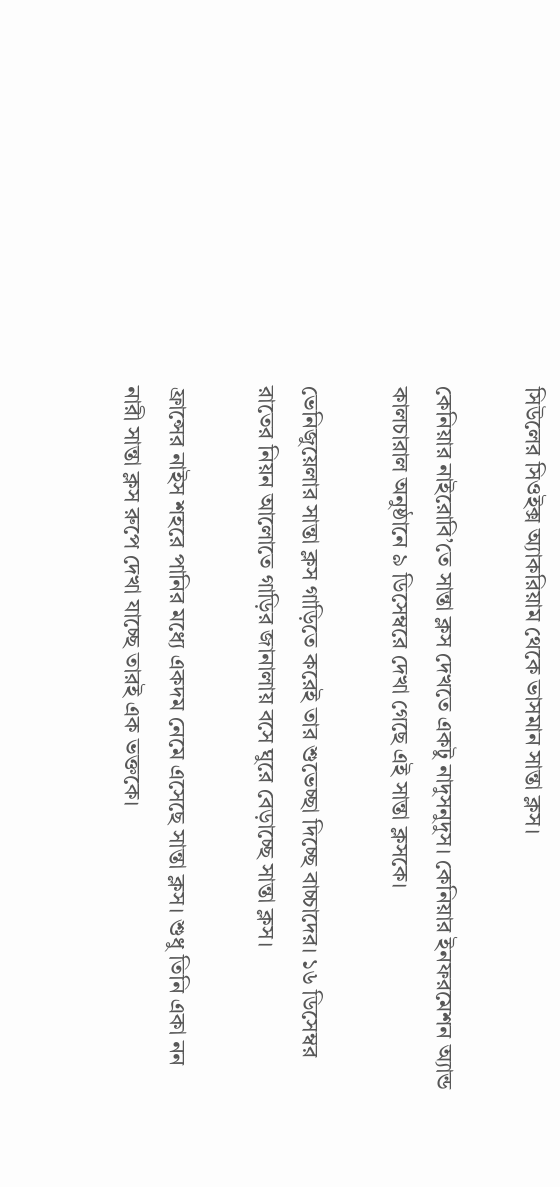সিউলের সিওইক্স অ্যাকরিয়াম থেকে ভাসমান সান্তা ক্লস।

কেনিয়ার নাইরোবি’তে সান্তা ক্লস দেখতে একটু নাদুসনুদুস। কেনিয়ার ইনফরমেশন অ্যান্ড কালচারাল অনুষ্ঠানে ৯ ডিসেম্বরে দেখা গেছে এই সান্তা ক্লসকে।

ভেনিজুয়েলার সান্তা ক্লস গাড়িতে করেই তার শুভেচ্ছা দিচ্ছে বাচ্চাদের। ১৬ ডিসেম্বর রাতের নিয়ন আলোতে গাড়ির জানালায় বসে ঘুরে বেড়াচ্ছে সান্তা ক্লস।

ফ্রান্সের নাইস শহরে পানির মধ্যে একদম নেমে এসেছে সান্তা ক্লস। শুধু তিনি একা নন নারী সান্তা ক্লস রুপে দেখা যাচ্ছে তারই এক ভক্তকে।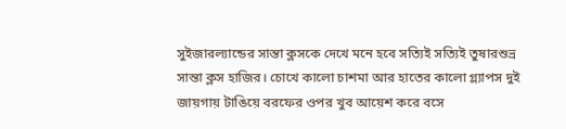সুইজারল্যান্ডের সান্তা ক্লসকে দেখে মনে হবে সত্যিই সত্যিই তুষারশুভ্র সান্তা ক্লস হাজির। চোখে কালো চাশমা আর হাতের কালো গ্ল্যাপস দুই জায়গায় টাঙিয়ে বরফের ওপর খুব আয়েশ করে বসে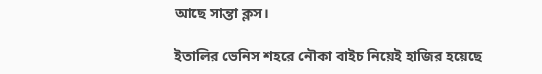আছে সান্তা ক্লস।

ইতালির ভেনিস শহরে নৌকা বাইচ নিয়েই হাজির হয়েছে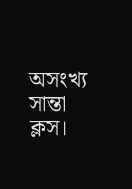অসংখ্য সান্তা ক্লস।